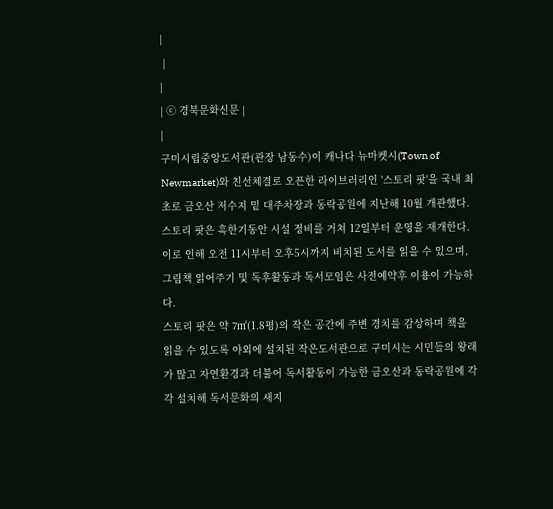|
 |
|
| ⓒ 경북문화신문 |
|
구미시립중앙도서관(관장 남동수)이 캐나다 뉴마켓시(Town of Newmarket)와 친선체결로 오픈한 라이브러리인 '스토리 팟'을 국내 최초로 금오산 저수지 밑 대주차장과 동락공원에 지난해 10월 개관했다.
스토리 팟은 혹한기동안 시설 정비를 거쳐 12일부터 운영을 재개한다. 이로 인해 오전 11시부터 오후5시까지 비치된 도서를 읽을 수 있으며, 그림책 읽어주기 및 독후활동과 독서모임은 사전예약후 이용이 가능하다.
스토리 팟은 약 7㎡(1.8평)의 작은 공간에 주변 경치를 감상하며 책을 읽을 수 있도록 야외에 설치된 작은도서관으로 구미시는 시민들의 왕래가 많고 자연환경과 더불어 독서활동이 가능한 금오산과 동락공원에 각각 설치해 독서문화의 새지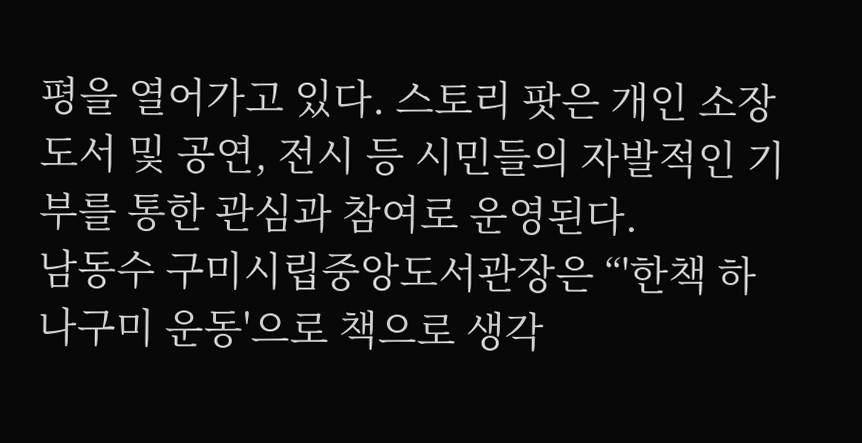평을 열어가고 있다. 스토리 팟은 개인 소장도서 및 공연, 전시 등 시민들의 자발적인 기부를 통한 관심과 참여로 운영된다.
남동수 구미시립중앙도서관장은 “'한책 하나구미 운동'으로 책으로 생각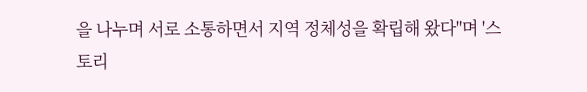을 나누며 서로 소통하면서 지역 정체성을 확립해 왔다"며 '스토리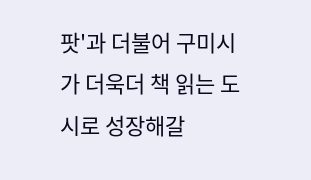팟'과 더불어 구미시가 더욱더 책 읽는 도시로 성장해갈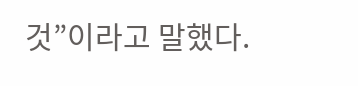것”이라고 말했다.